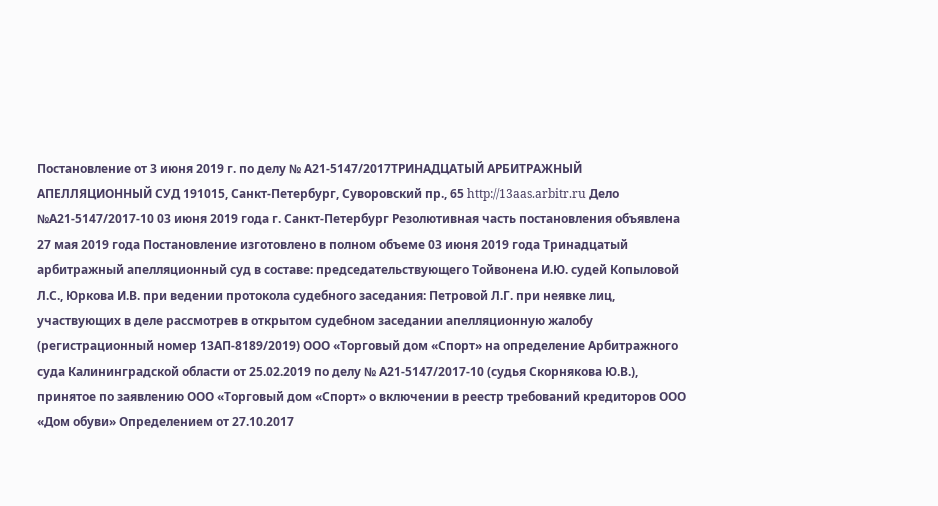Постановление от 3 июня 2019 г. по делу № А21-5147/2017ТРИНАДЦАТЫЙ АРБИТРАЖНЫЙ АПЕЛЛЯЦИОННЫЙ СУД 191015, Санкт-Петербург, Суворовский пр., 65 http://13aas.arbitr.ru Дело №А21-5147/2017-10 03 июня 2019 года г. Санкт-Петербург Резолютивная часть постановления объявлена 27 мая 2019 года Постановление изготовлено в полном объеме 03 июня 2019 года Тринадцатый арбитражный апелляционный суд в составе: председательствующего Тойвонена И.Ю. судей Копыловой Л.С., Юркова И.В. при ведении протокола судебного заседания: Петровой Л.Г. при неявке лиц, участвующих в деле рассмотрев в открытом судебном заседании апелляционную жалобу (регистрационный номер 13АП-8189/2019) ООО «Торговый дом «Спорт» на определение Арбитражного суда Калининградской области от 25.02.2019 по делу № А21-5147/2017-10 (судья Скорнякова Ю.В.), принятое по заявлению ООО «Торговый дом «Спорт» о включении в реестр требований кредиторов ООО «Дом обуви» Определением от 27.10.2017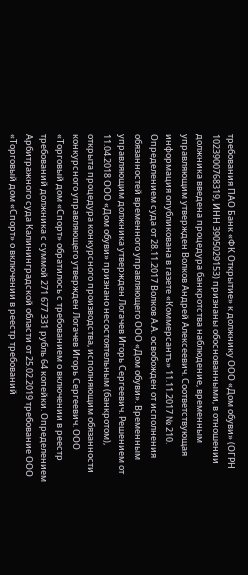требования ПАО Банк «ФК Открытие» к должнику ООО «Дом обуви» (ОГРН 1023900768319, ИНН 3905029153) признаны обоснованными, в отношении должника введена процедура банкротства наблюдение, временным управляющим утвержден Волков Андрей Алексеевич. Соответствующая информация опубликована в газете «Коммерсантъ» 11.11.2017 № 210. Определением суда от 28.11.2017 Волков А.А. освобожден от исполнения обязанностей временного управляющего ООО «Дом обуви». Временным управляющим должника утвержден Логачев Игорь Сергеевич. Решением от 11.04.2018 ООО «Дом обуви» признано несостоятельным (банкротом), открыта процедура конкурсного производства, исполняющим обязанности конкурсного управляющего утвержден Логачев Игорь Сергеевич. ООО «Торговый дом «Спорт» обратилось с требованием о включении в реестр требований должника с суммой 271 677 331 рубль 64 копейки. Определением Арбитражного суда Калининградской области от 25.02.2019 требование ООО «Торговый дом «Спорт» о включении в реестр требований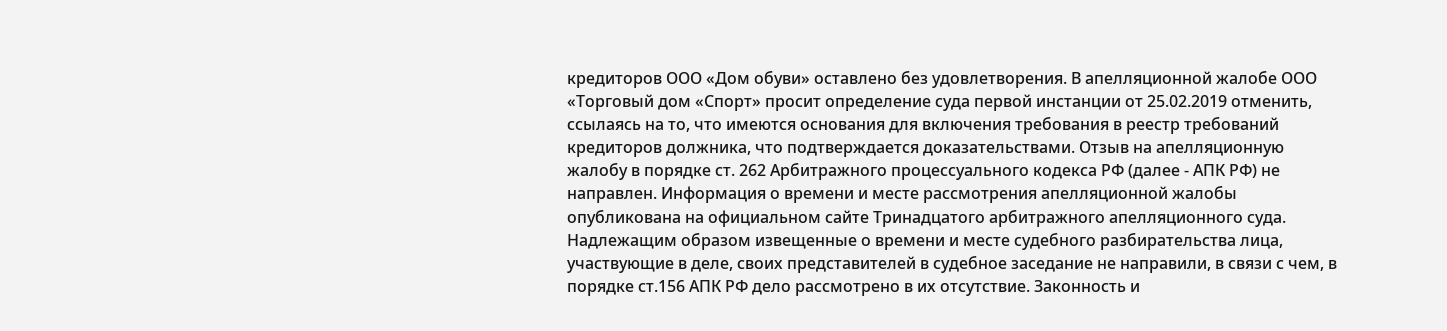кредиторов ООО «Дом обуви» оставлено без удовлетворения. В апелляционной жалобе ООО «Торговый дом «Спорт» просит определение суда первой инстанции от 25.02.2019 отменить, ссылаясь на то, что имеются основания для включения требования в реестр требований кредиторов должника, что подтверждается доказательствами. Отзыв на апелляционную жалобу в порядке ст. 262 Арбитражного процессуального кодекса РФ (далее - АПК РФ) не направлен. Информация о времени и месте рассмотрения апелляционной жалобы опубликована на официальном сайте Тринадцатого арбитражного апелляционного суда. Надлежащим образом извещенные о времени и месте судебного разбирательства лица, участвующие в деле, своих представителей в судебное заседание не направили, в связи с чем, в порядке ст.156 АПК РФ дело рассмотрено в их отсутствие. Законность и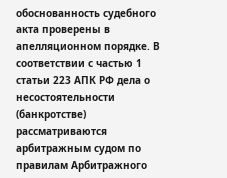обоснованность судебного акта проверены в апелляционном порядке. В соответствии с частью 1 статьи 223 АПК РФ дела о несостоятельности (банкротстве) рассматриваются арбитражным судом по правилам Арбитражного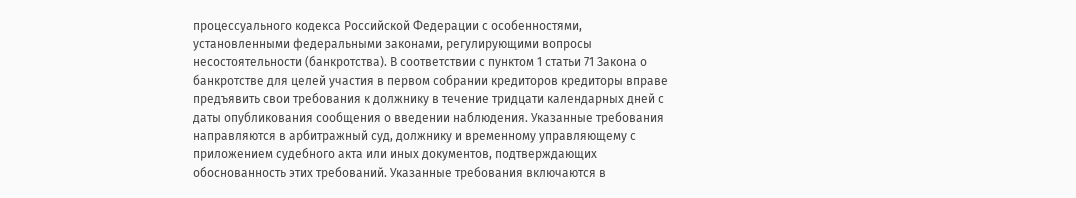процессуального кодекса Российской Федерации с особенностями, установленными федеральными законами, регулирующими вопросы несостоятельности (банкротства). В соответствии с пунктом 1 статьи 71 Закона о банкротстве для целей участия в первом собрании кредиторов кредиторы вправе предъявить свои требования к должнику в течение тридцати календарных дней с даты опубликования сообщения о введении наблюдения. Указанные требования направляются в арбитражный суд, должнику и временному управляющему с приложением судебного акта или иных документов, подтверждающих обоснованность этих требований. Указанные требования включаются в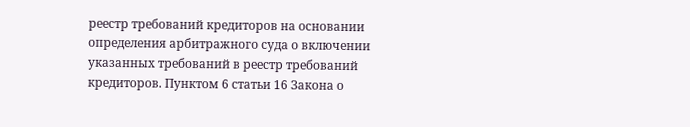реестр требований кредиторов на основании определения арбитражного суда о включении указанных требований в реестр требований кредиторов. Пунктом 6 статьи 16 Закона о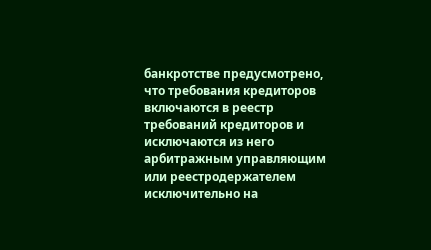банкротстве предусмотрено, что требования кредиторов включаются в реестр требований кредиторов и исключаются из него арбитражным управляющим или реестродержателем исключительно на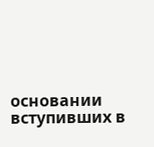основании вступивших в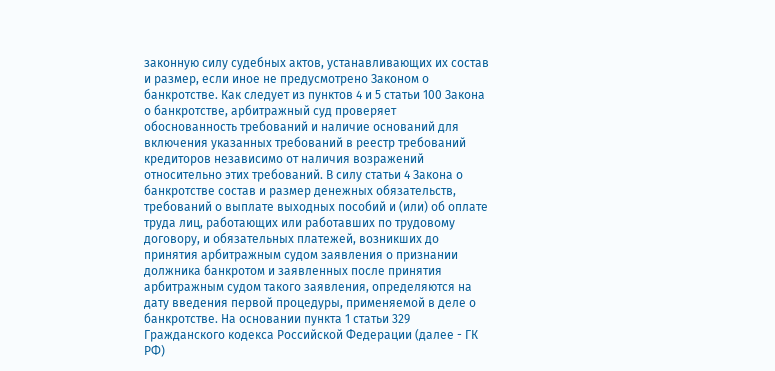законную силу судебных актов, устанавливающих их состав и размер, если иное не предусмотрено Законом о банкротстве. Как следует из пунктов 4 и 5 статьи 100 Закона о банкротстве, арбитражный суд проверяет обоснованность требований и наличие оснований для включения указанных требований в реестр требований кредиторов независимо от наличия возражений относительно этих требований. В силу статьи 4 Закона о банкротстве состав и размер денежных обязательств, требований о выплате выходных пособий и (или) об оплате труда лиц, работающих или работавших по трудовому договору, и обязательных платежей, возникших до принятия арбитражным судом заявления о признании должника банкротом и заявленных после принятия арбитражным судом такого заявления, определяются на дату введения первой процедуры, применяемой в деле о банкротстве. На основании пункта 1 статьи 329 Гражданского кодекса Российской Федерации (далее - ГК РФ)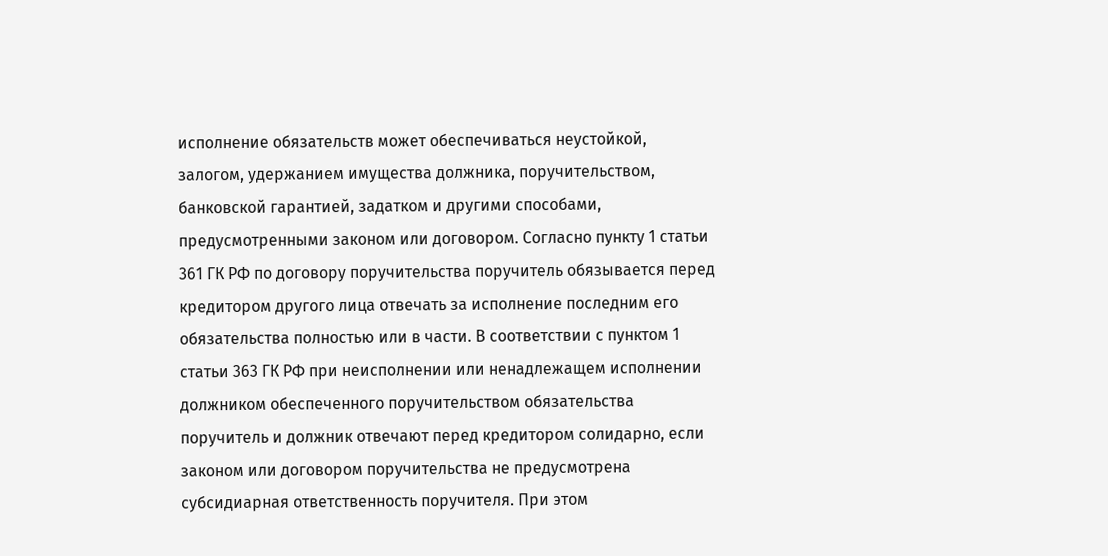исполнение обязательств может обеспечиваться неустойкой, залогом, удержанием имущества должника, поручительством, банковской гарантией, задатком и другими способами, предусмотренными законом или договором. Согласно пункту 1 статьи 361 ГК РФ по договору поручительства поручитель обязывается перед кредитором другого лица отвечать за исполнение последним его обязательства полностью или в части. В соответствии с пунктом 1 статьи 363 ГК РФ при неисполнении или ненадлежащем исполнении должником обеспеченного поручительством обязательства поручитель и должник отвечают перед кредитором солидарно, если законом или договором поручительства не предусмотрена субсидиарная ответственность поручителя. При этом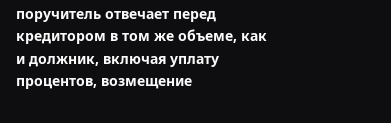поручитель отвечает перед кредитором в том же объеме, как и должник, включая уплату процентов, возмещение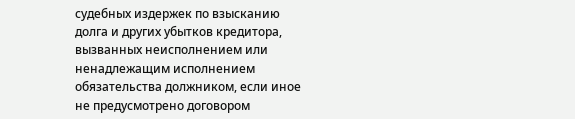судебных издержек по взысканию долга и других убытков кредитора, вызванных неисполнением или ненадлежащим исполнением обязательства должником, если иное не предусмотрено договором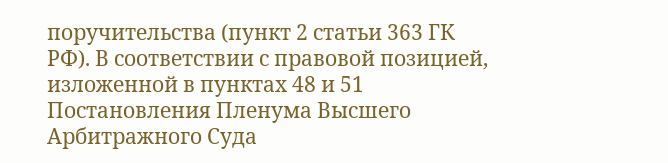поручительства (пункт 2 статьи 363 ГК РФ). В соответствии с правовой позицией, изложенной в пунктах 48 и 51 Постановления Пленума Высшего Арбитражного Суда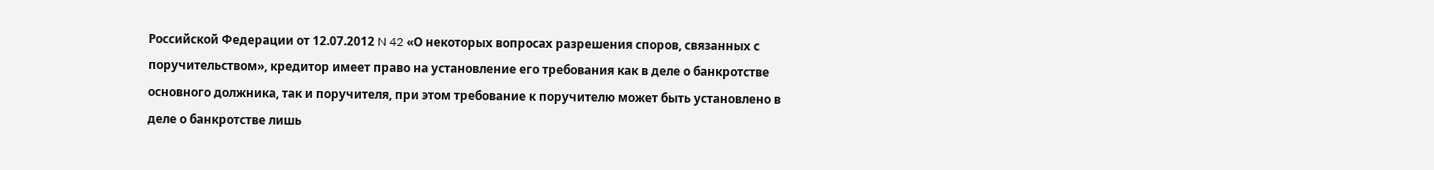Российской Федерации от 12.07.2012 N 42 «О некоторых вопросах разрешения споров, связанных с поручительством», кредитор имеет право на установление его требования как в деле о банкротстве основного должника, так и поручителя, при этом требование к поручителю может быть установлено в деле о банкротстве лишь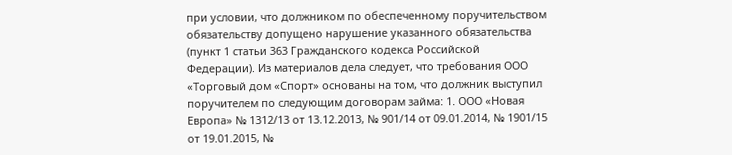при условии, что должником по обеспеченному поручительством обязательству допущено нарушение указанного обязательства (пункт 1 статьи 363 Гражданского кодекса Российской Федерации). Из материалов дела следует, что требования ООО «Торговый дом «Спорт» основаны на том, что должник выступил поручителем по следующим договорам займа: 1. ООО «Новая Европа» № 1312/13 от 13.12.2013, № 901/14 от 09.01.2014, № 1901/15 от 19.01.2015, №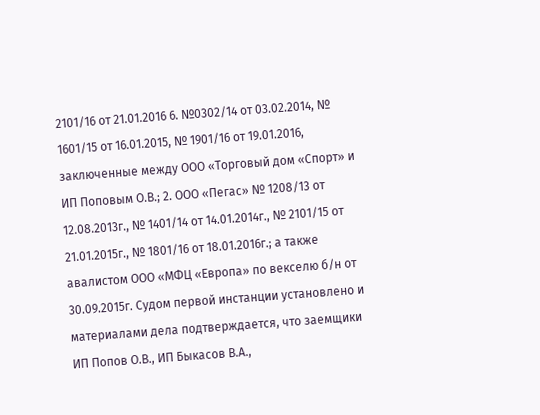2101/16 от 21.01.2016 6. №0302/14 от 03.02.2014, № 1601/15 от 16.01.2015, № 1901/16 от 19.01.2016, заключенные между ООО «Торговый дом «Спорт» и ИП Поповым О.В.; 2. ООО «Пегас» № 1208/13 от 12.08.2013г., № 1401/14 от 14.01.2014г., № 2101/15 от 21.01.2015г., № 1801/16 от 18.01.2016г.; а также авалистом ООО «МФЦ «Европа» по векселю б/н от 30.09.2015г. Судом первой инстанции установлено и материалами дела подтверждается, что заемщики ИП Попов О.В., ИП Быкасов В.А.,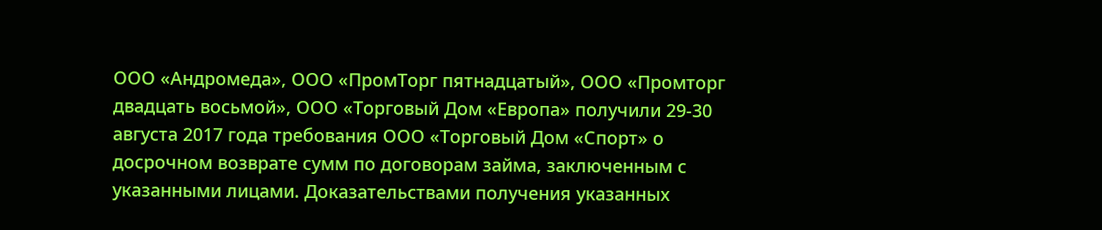ООО «Андромеда», ООО «ПромТорг пятнадцатый», ООО «Промторг двадцать восьмой», ООО «Торговый Дом «Европа» получили 29-30 августа 2017 года требования ООО «Торговый Дом «Спорт» о досрочном возврате сумм по договорам займа, заключенным с указанными лицами. Доказательствами получения указанных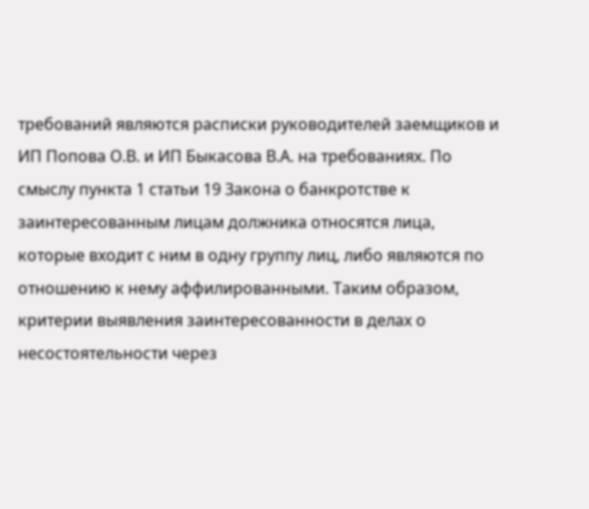требований являются расписки руководителей заемщиков и ИП Попова О.В. и ИП Быкасова В.А. на требованиях. По смыслу пункта 1 статьи 19 Закона о банкротстве к заинтересованным лицам должника относятся лица, которые входит с ним в одну группу лиц, либо являются по отношению к нему аффилированными. Таким образом, критерии выявления заинтересованности в делах о несостоятельности через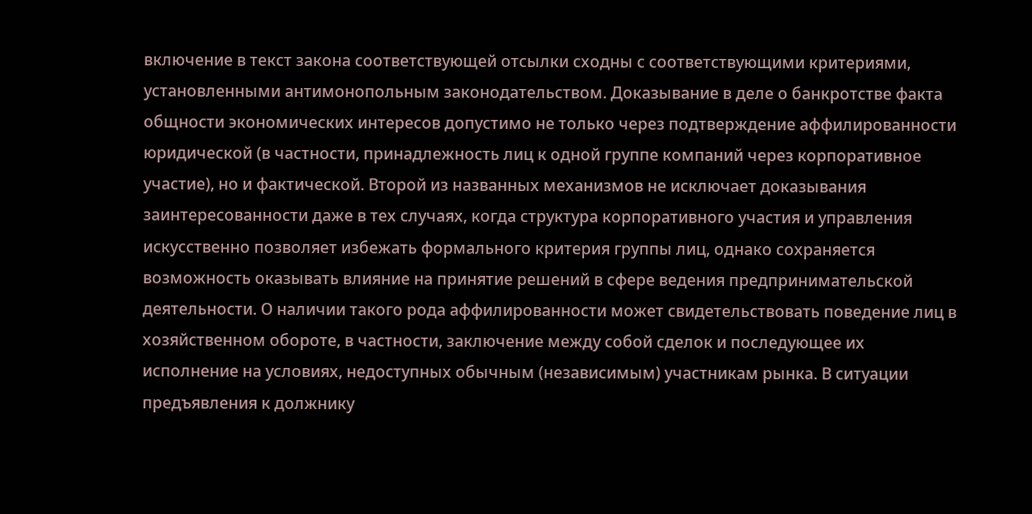включение в текст закона соответствующей отсылки сходны с соответствующими критериями, установленными антимонопольным законодательством. Доказывание в деле о банкротстве факта общности экономических интересов допустимо не только через подтверждение аффилированности юридической (в частности, принадлежность лиц к одной группе компаний через корпоративное участие), но и фактической. Второй из названных механизмов не исключает доказывания заинтересованности даже в тех случаях, когда структура корпоративного участия и управления искусственно позволяет избежать формального критерия группы лиц, однако сохраняется возможность оказывать влияние на принятие решений в сфере ведения предпринимательской деятельности. О наличии такого рода аффилированности может свидетельствовать поведение лиц в хозяйственном обороте, в частности, заключение между собой сделок и последующее их исполнение на условиях, недоступных обычным (независимым) участникам рынка. В ситуации предъявления к должнику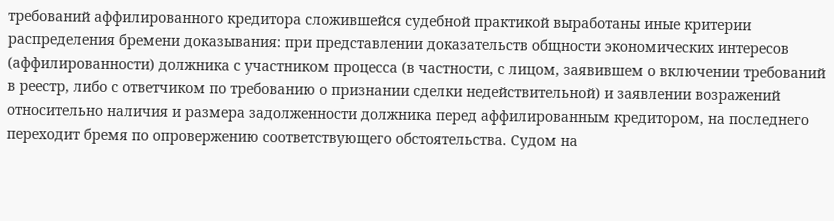требований аффилированного кредитора сложившейся судебной практикой выработаны иные критерии распределения бремени доказывания: при представлении доказательств общности экономических интересов (аффилированности) должника с участником процесса (в частности, с лицом, заявившем о включении требований в реестр, либо с ответчиком по требованию о признании сделки недействительной) и заявлении возражений относительно наличия и размера задолженности должника перед аффилированным кредитором, на последнего переходит бремя по опровержению соответствующего обстоятельства. Судом на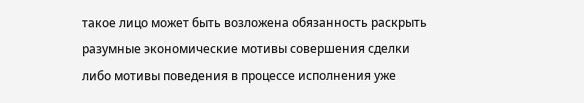такое лицо может быть возложена обязанность раскрыть разумные экономические мотивы совершения сделки либо мотивы поведения в процессе исполнения уже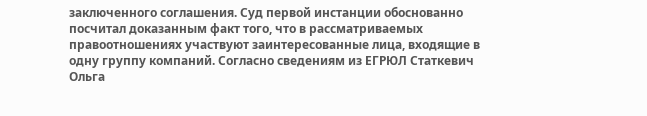заключенного соглашения. Суд первой инстанции обоснованно посчитал доказанным факт того, что в рассматриваемых правоотношениях участвуют заинтересованные лица, входящие в одну группу компаний. Согласно сведениям из ЕГРЮЛ Статкевич Ольга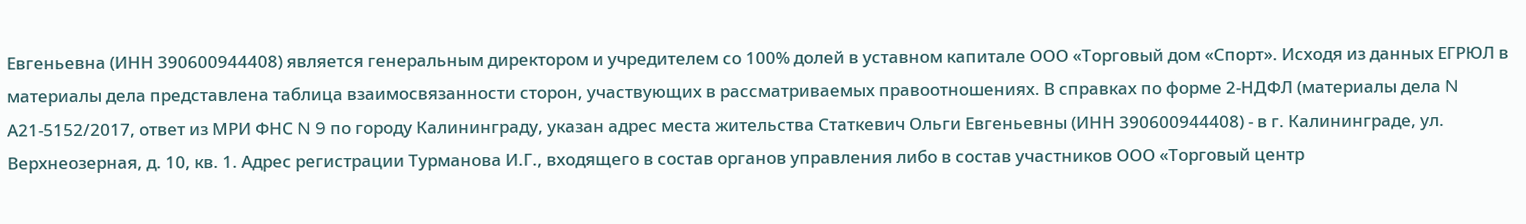Евгеньевна (ИНН 390600944408) является генеральным директором и учредителем со 100% долей в уставном капитале ООО «Торговый дом «Спорт». Исходя из данных ЕГРЮЛ в материалы дела представлена таблица взаимосвязанности сторон, участвующих в рассматриваемых правоотношениях. В справках по форме 2-НДФЛ (материалы дела N А21-5152/2017, ответ из МРИ ФНС N 9 по городу Калининграду, указан адрес места жительства Статкевич Ольги Евгеньевны (ИНН 390600944408) - в г. Калининграде, ул. Верхнеозерная, д. 10, кв. 1. Адрес регистрации Турманова И.Г., входящего в состав органов управления либо в состав участников ООО «Торговый центр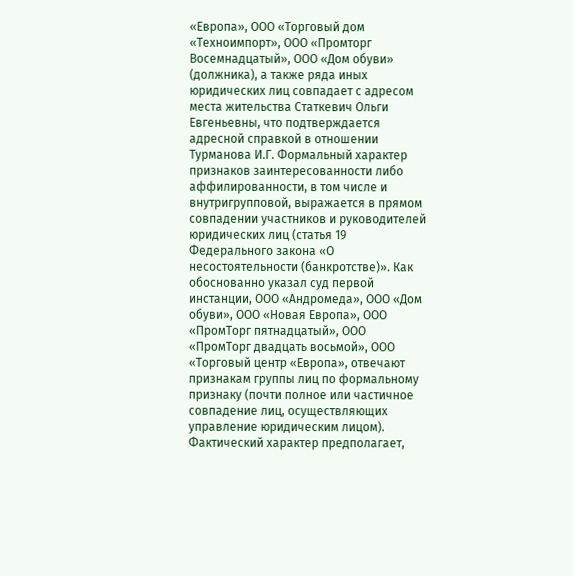«Европа», ООО «Торговый дом «Техноимпорт», ООО «Промторг Восемнадцатый», ООО «Дом обуви» (должника), а также ряда иных юридических лиц совпадает с адресом места жительства Статкевич Ольги Евгеньевны, что подтверждается адресной справкой в отношении Турманова И.Г. Формальный характер признаков заинтересованности либо аффилированности, в том числе и внутригрупповой, выражается в прямом совпадении участников и руководителей юридических лиц (статья 19 Федерального закона «О несостоятельности (банкротстве)». Как обоснованно указал суд первой инстанции, ООО «Андромеда», ООО «Дом обуви», ООО «Новая Европа», ООО «ПромТорг пятнадцатый», ООО «ПромТорг двадцать восьмой», ООО «Торговый центр «Европа», отвечают признакам группы лиц по формальному признаку (почти полное или частичное совпадение лиц, осуществляющих управление юридическим лицом). Фактический характер предполагает,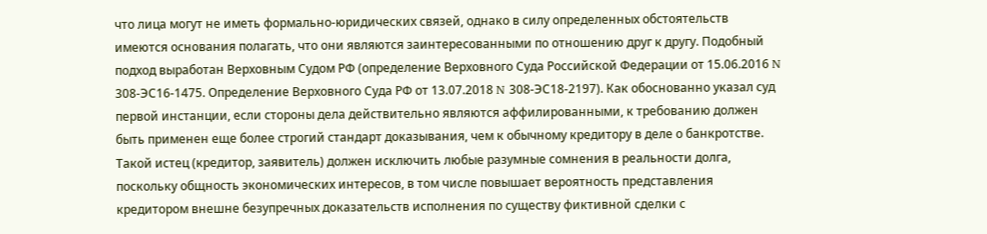что лица могут не иметь формально-юридических связей, однако в силу определенных обстоятельств имеются основания полагать, что они являются заинтересованными по отношению друг к другу. Подобный подход выработан Верховным Судом РФ (определение Верховного Суда Российской Федерации от 15.06.2016 N 308-ЭС16-1475. Определение Верховного Суда РФ от 13.07.2018 N 308-ЭС18-2197). Как обоснованно указал суд первой инстанции, если стороны дела действительно являются аффилированными, к требованию должен быть применен еще более строгий стандарт доказывания, чем к обычному кредитору в деле о банкротстве. Такой истец (кредитор, заявитель) должен исключить любые разумные сомнения в реальности долга, поскольку общность экономических интересов, в том числе повышает вероятность представления кредитором внешне безупречных доказательств исполнения по существу фиктивной сделки с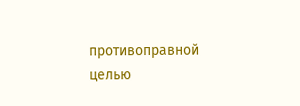противоправной целью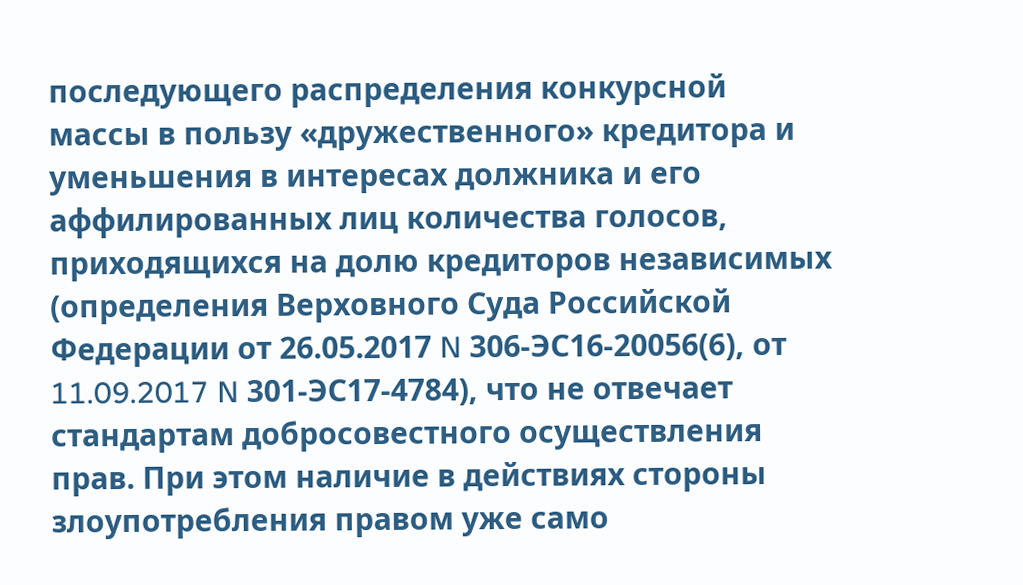последующего распределения конкурсной массы в пользу «дружественного» кредитора и уменьшения в интересах должника и его аффилированных лиц количества голосов, приходящихся на долю кредиторов независимых (определения Верховного Суда Российской Федерации от 26.05.2017 N 306-ЭС16-20056(6), от 11.09.2017 N 301-ЭС17-4784), что не отвечает стандартам добросовестного осуществления прав. При этом наличие в действиях стороны злоупотребления правом уже само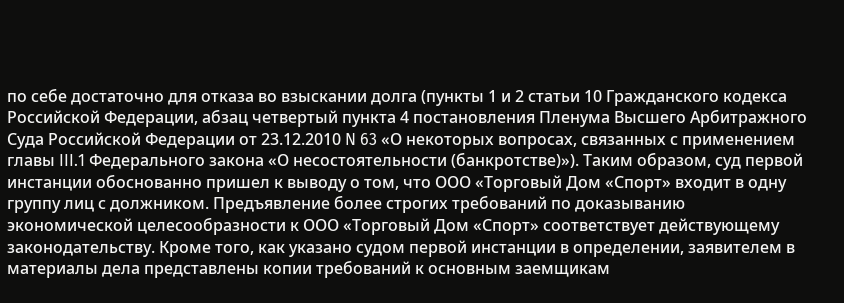по себе достаточно для отказа во взыскании долга (пункты 1 и 2 статьи 10 Гражданского кодекса Российской Федерации, абзац четвертый пункта 4 постановления Пленума Высшего Арбитражного Суда Российской Федерации от 23.12.2010 N 63 «О некоторых вопросах, связанных с применением главы III.1 Федерального закона «О несостоятельности (банкротстве)»). Таким образом, суд первой инстанции обоснованно пришел к выводу о том, что ООО «Торговый Дом «Спорт» входит в одну группу лиц с должником. Предъявление более строгих требований по доказыванию экономической целесообразности к ООО «Торговый Дом «Спорт» соответствует действующему законодательству. Кроме того, как указано судом первой инстанции в определении, заявителем в материалы дела представлены копии требований к основным заемщикам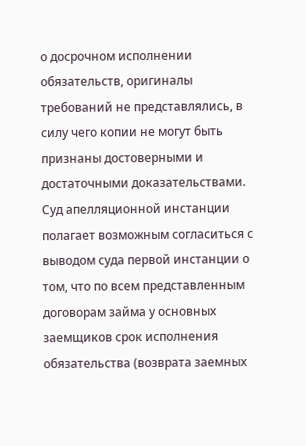о досрочном исполнении обязательств, оригиналы требований не представлялись, в силу чего копии не могут быть признаны достоверными и достаточными доказательствами. Суд апелляционной инстанции полагает возможным согласиться с выводом суда первой инстанции о том, что по всем представленным договорам займа у основных заемщиков срок исполнения обязательства (возврата заемных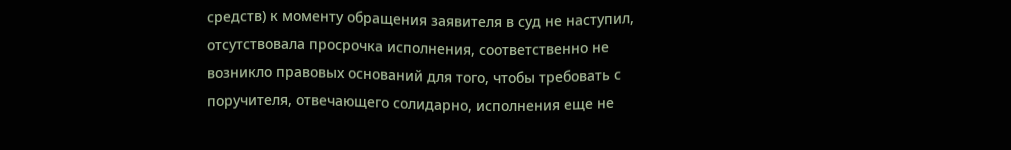средств) к моменту обращения заявителя в суд не наступил, отсутствовала просрочка исполнения, соответственно не возникло правовых оснований для того, чтобы требовать с поручителя, отвечающего солидарно, исполнения еще не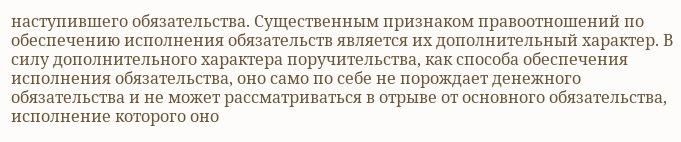наступившего обязательства. Существенным признаком правоотношений по обеспечению исполнения обязательств является их дополнительный характер. В силу дополнительного характера поручительства, как способа обеспечения исполнения обязательства, оно само по себе не порождает денежного обязательства и не может рассматриваться в отрыве от основного обязательства, исполнение которого оно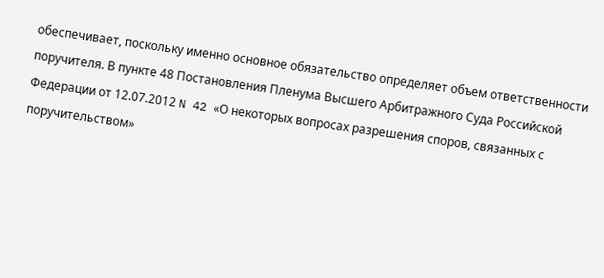обеспечивает, поскольку именно основное обязательство определяет объем ответственности поручителя. В пункте 48 Постановления Пленума Высшего Арбитражного Суда Российской Федерации от 12.07.2012 N 42 «О некоторых вопросах разрешения споров, связанных с поручительством»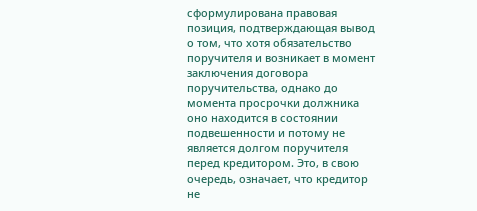сформулирована правовая позиция, подтверждающая вывод о том, что хотя обязательство поручителя и возникает в момент заключения договора поручительства, однако до момента просрочки должника оно находится в состоянии подвешенности и потому не является долгом поручителя перед кредитором. Это, в свою очередь, означает, что кредитор не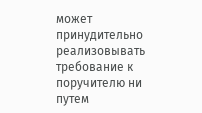может принудительно реализовывать требование к поручителю ни путем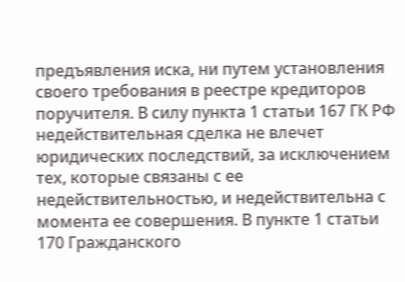предъявления иска, ни путем установления своего требования в реестре кредиторов поручителя. В силу пункта 1 статьи 167 ГК РФ недействительная сделка не влечет юридических последствий, за исключением тех, которые связаны с ее недействительностью, и недействительна с момента ее совершения. В пункте 1 статьи 170 Гражданского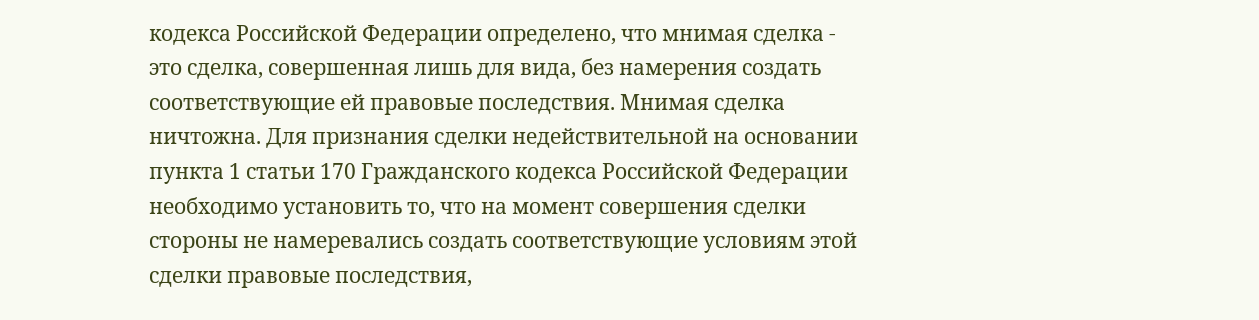кодекса Российской Федерации определено, что мнимая сделка - это сделка, совершенная лишь для вида, без намерения создать соответствующие ей правовые последствия. Мнимая сделка ничтожна. Для признания сделки недействительной на основании пункта 1 статьи 170 Гражданского кодекса Российской Федерации необходимо установить то, что на момент совершения сделки стороны не намеревались создать соответствующие условиям этой сделки правовые последствия,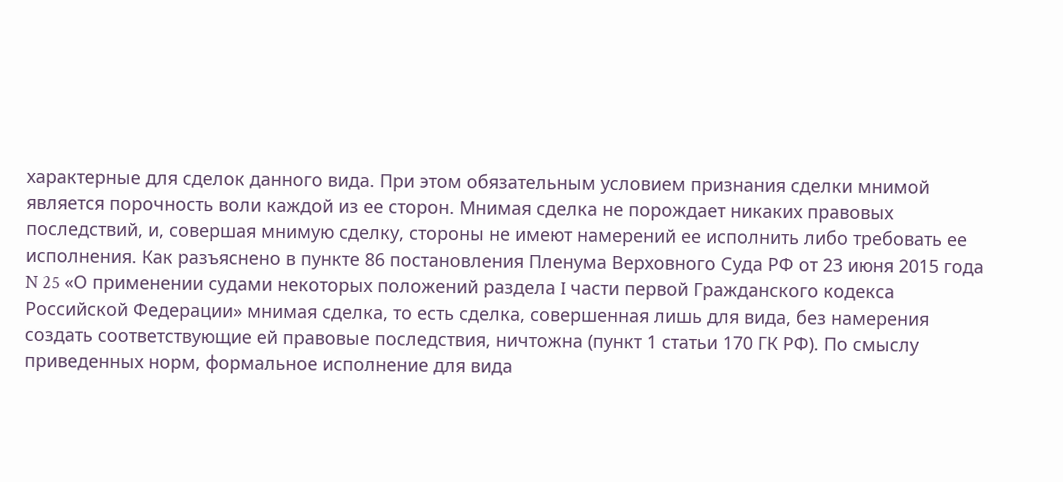характерные для сделок данного вида. При этом обязательным условием признания сделки мнимой является порочность воли каждой из ее сторон. Мнимая сделка не порождает никаких правовых последствий, и, совершая мнимую сделку, стороны не имеют намерений ее исполнить либо требовать ее исполнения. Как разъяснено в пункте 86 постановления Пленума Верховного Суда РФ от 23 июня 2015 года N 25 «О применении судами некоторых положений раздела I части первой Гражданского кодекса Российской Федерации» мнимая сделка, то есть сделка, совершенная лишь для вида, без намерения создать соответствующие ей правовые последствия, ничтожна (пункт 1 статьи 170 ГК РФ). По смыслу приведенных норм, формальное исполнение для вида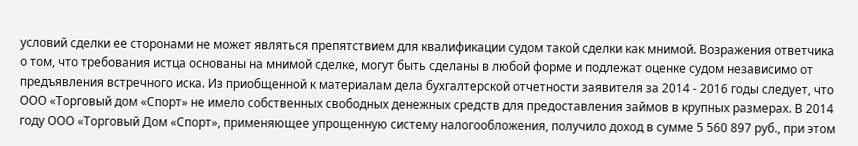условий сделки ее сторонами не может являться препятствием для квалификации судом такой сделки как мнимой. Возражения ответчика о том, что требования истца основаны на мнимой сделке, могут быть сделаны в любой форме и подлежат оценке судом независимо от предъявления встречного иска. Из приобщенной к материалам дела бухгалтерской отчетности заявителя за 2014 - 2016 годы следует, что ООО «Торговый дом «Спорт» не имело собственных свободных денежных средств для предоставления займов в крупных размерах. В 2014 году ООО «Торговый Дом «Спорт», применяющее упрощенную систему налогообложения, получило доход в сумме 5 560 897 руб., при этом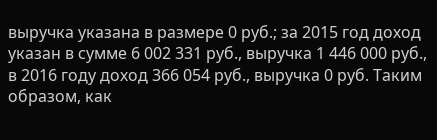выручка указана в размере 0 руб.; за 2015 год доход указан в сумме 6 002 331 руб., выручка 1 446 000 руб., в 2016 году доход 366 054 руб., выручка 0 руб. Таким образом, как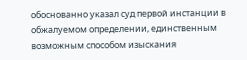обоснованно указал суд первой инстанции в обжалуемом определении, единственным возможным способом изыскания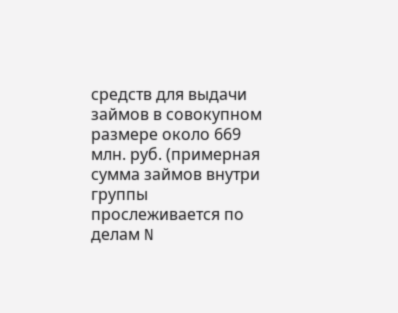средств для выдачи займов в совокупном размере около 669 млн. руб. (примерная сумма займов внутри группы прослеживается по делам N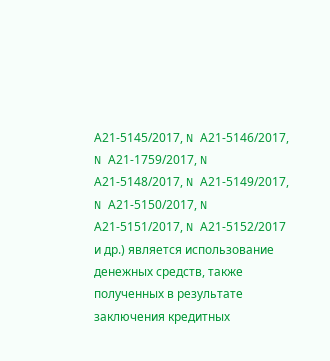А21-5145/2017, N А21-5146/2017, N А21-1759/2017, N А21-5148/2017, N А21-5149/2017, N А21-5150/2017, N А21-5151/2017, N А21-5152/2017 и др.) является использование денежных средств, также полученных в результате заключения кредитных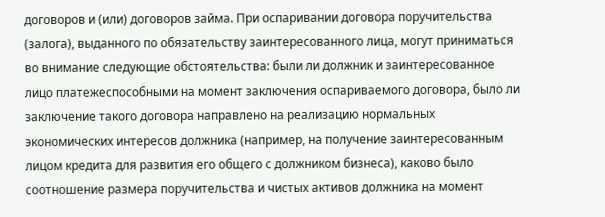договоров и (или) договоров займа. При оспаривании договора поручительства (залога), выданного по обязательству заинтересованного лица, могут приниматься во внимание следующие обстоятельства: были ли должник и заинтересованное лицо платежеспособными на момент заключения оспариваемого договора, было ли заключение такого договора направлено на реализацию нормальных экономических интересов должника (например, на получение заинтересованным лицом кредита для развития его общего с должником бизнеса), каково было соотношение размера поручительства и чистых активов должника на момент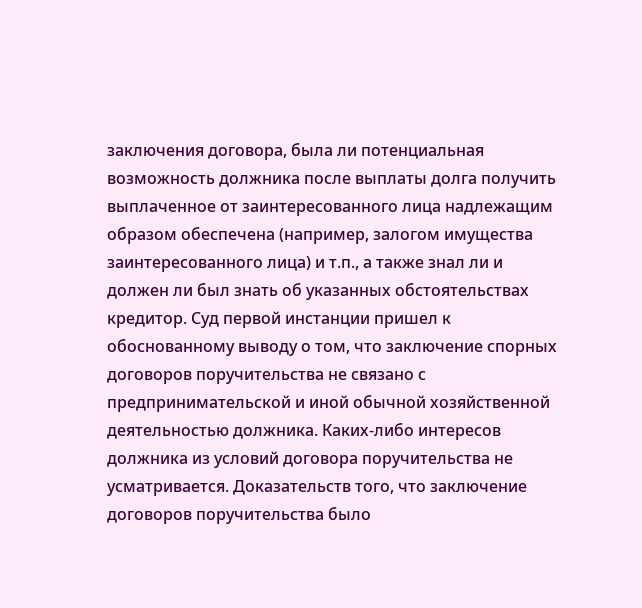заключения договора, была ли потенциальная возможность должника после выплаты долга получить выплаченное от заинтересованного лица надлежащим образом обеспечена (например, залогом имущества заинтересованного лица) и т.п., а также знал ли и должен ли был знать об указанных обстоятельствах кредитор. Суд первой инстанции пришел к обоснованному выводу о том, что заключение спорных договоров поручительства не связано с предпринимательской и иной обычной хозяйственной деятельностью должника. Каких-либо интересов должника из условий договора поручительства не усматривается. Доказательств того, что заключение договоров поручительства было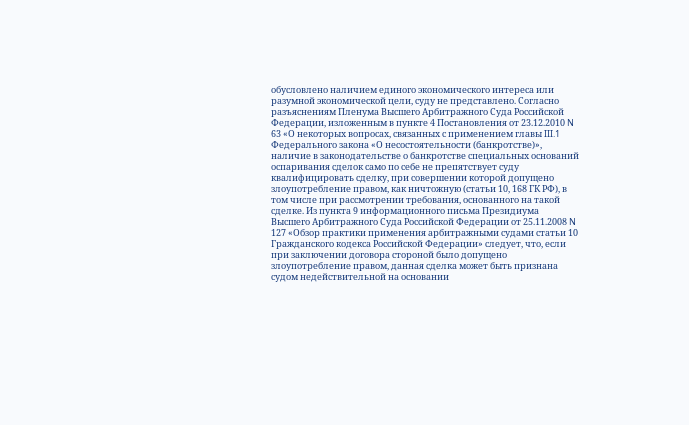обусловлено наличием единого экономического интереса или разумной экономической цели, суду не представлено. Согласно разъяснениям Пленума Высшего Арбитражного Суда Российской Федерации, изложенным в пункте 4 Постановления от 23.12.2010 N 63 «О некоторых вопросах, связанных с применением главы III.1 Федерального закона «О несостоятельности (банкротстве)», наличие в законодательстве о банкротстве специальных оснований оспаривания сделок само по себе не препятствует суду квалифицировать сделку, при совершении которой допущено злоупотребление правом, как ничтожную (статьи 10, 168 ГК РФ), в том числе при рассмотрении требования, основанного на такой сделке. Из пункта 9 информационного письма Президиума Высшего Арбитражного Суда Российской Федерации от 25.11.2008 N 127 «Обзор практики применения арбитражными судами статьи 10 Гражданского кодекса Российской Федерации» следует, что, если при заключении договора стороной было допущено злоупотребление правом, данная сделка может быть признана судом недействительной на основании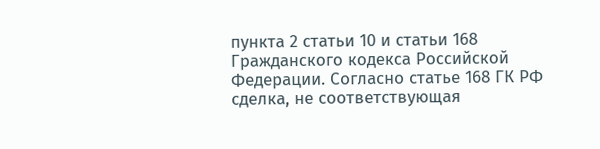пункта 2 статьи 10 и статьи 168 Гражданского кодекса Российской Федерации. Согласно статье 168 ГК РФ сделка, не соответствующая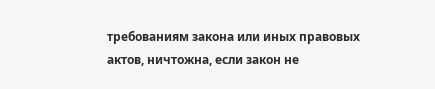требованиям закона или иных правовых актов, ничтожна, если закон не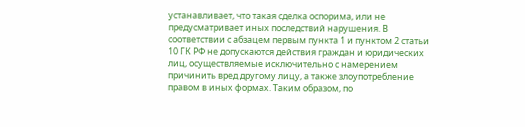устанавливает, что такая сделка оспорима, или не предусматривает иных последствий нарушения. В соответствии с абзацем первым пункта 1 и пунктом 2 статьи 10 ГК РФ не допускаются действия граждан и юридических лиц, осуществляемые исключительно с намерением причинить вред другому лицу, а также злоупотребление правом в иных формах. Таким образом, по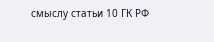смыслу статьи 10 ГК РФ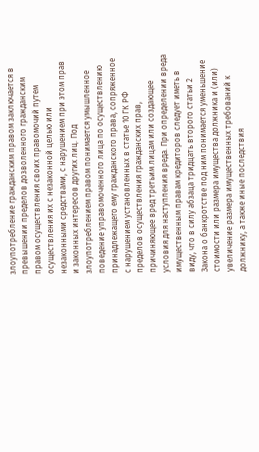злоупотребление гражданским правом заключается в превышении пределов дозволенного гражданским правом осуществления своих правомочий путем осуществления их с незаконной целью или незаконными средствами, с нарушением при этом прав и законных интересов других лиц. Под злоупотреблением правом понимается умышленное поведение управомоченного лица по осуществлению принадлежащего ему гражданского права, сопряженное с нарушением установленных в статье 10 ГК РФ пределов осуществления гражданских прав, причиняющее вред третьим лицам или создающее условия для наступления вреда. При определении вреда имущественным правам кредиторов следует иметь в виду, что в силу абзаца тридцать второго статьи 2 Закона о банкротстве под ним понимается уменьшение стоимости или размера имущества должника и (или) увеличение размера имущественных требований к должнику, а также иные последствия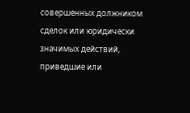совершенных должником сделок или юридически значимых действий, приведшие или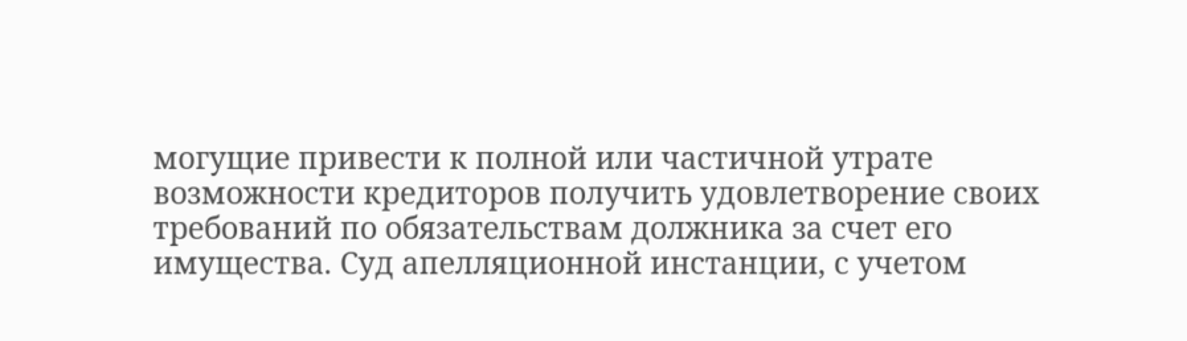могущие привести к полной или частичной утрате возможности кредиторов получить удовлетворение своих требований по обязательствам должника за счет его имущества. Суд апелляционной инстанции, с учетом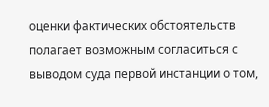оценки фактических обстоятельств полагает возможным согласиться с выводом суда первой инстанции о том,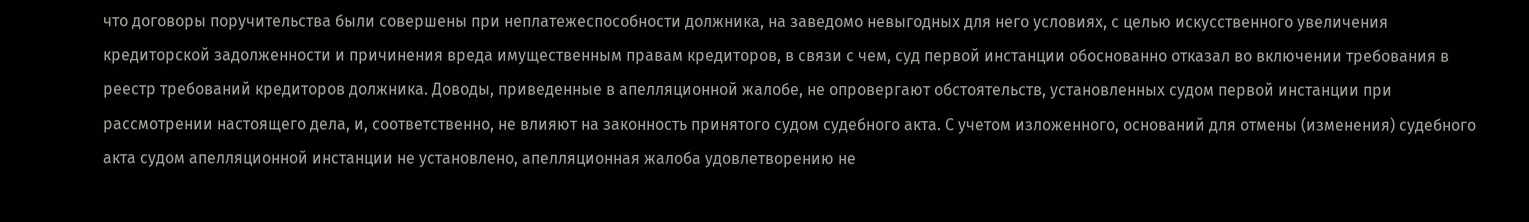что договоры поручительства были совершены при неплатежеспособности должника, на заведомо невыгодных для него условиях, с целью искусственного увеличения кредиторской задолженности и причинения вреда имущественным правам кредиторов, в связи с чем, суд первой инстанции обоснованно отказал во включении требования в реестр требований кредиторов должника. Доводы, приведенные в апелляционной жалобе, не опровергают обстоятельств, установленных судом первой инстанции при рассмотрении настоящего дела, и, соответственно, не влияют на законность принятого судом судебного акта. С учетом изложенного, оснований для отмены (изменения) судебного акта судом апелляционной инстанции не установлено, апелляционная жалоба удовлетворению не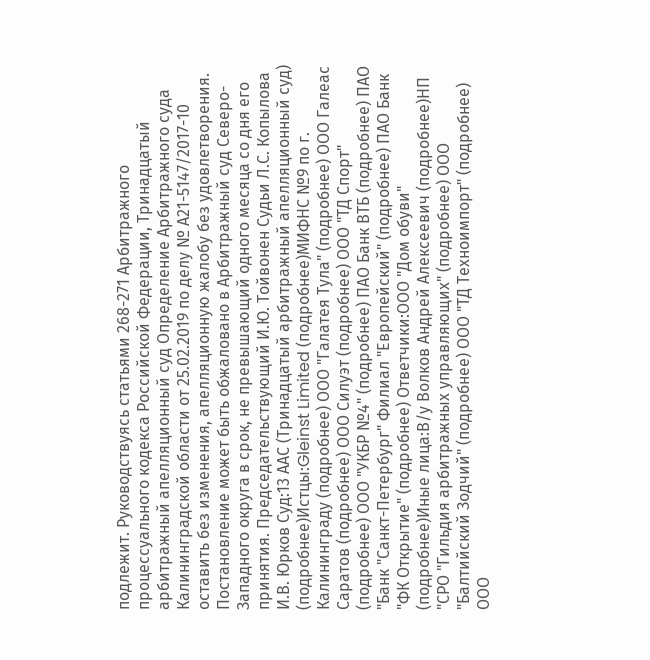подлежит. Руководствуясь статьями 268-271 Арбитражного процессуального кодекса Российской Федерации, Тринадцатый арбитражный апелляционный суд Определение Арбитражного суда Калининградской области от 25.02.2019 по делу № А21-5147/2017-10 оставить без изменения, апелляционную жалобу без удовлетворения. Постановление может быть обжаловано в Арбитражный суд Северо-Западного округа в срок, не превышающий одного месяца со дня его принятия. Председательствующий И.Ю. Тойвонен Судьи Л.С. Копылова И.В. Юрков Суд:13 ААС (Тринадцатый арбитражный апелляционный суд) (подробнее)Истцы:Gleinst Limited (подробнее)МИФНС №9 по г. Калининграду (подробнее) ООО "Галатея Тула" (подробнее) ООО Галеас Саратов (подробнее) ООО Силуэт (подробнее) ООО "ТД Спорт" (подробнее) ООО "УКБР №4" (подробнее) ПАО Банк ВТБ (подробнее) ПАО "Банк "Санкт-Петербург" Филиал "Европейский" (подробнее) ПАО Банк "ФК Открытие" (подробнее) Ответчики:ООО "Дом обуви" (подробнее)Иные лица:В/у Волков Андрей Алексеевич (подробнее)НП "СРО "Гильдия арбитражных управляющих" (подробнее) ООО "Балтийский Зодчий" (подробнее) ООО "ТД Техноимпорт" (подробнее) ООО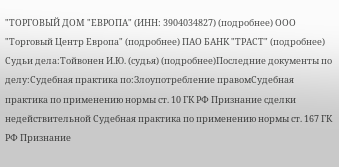"ТОРГОВЫЙ ДОМ "ЕВРОПА" (ИНН: 3904034827) (подробнее) ООО "Торговый Центр Европа" (подробнее) ПАО БАНК "ТРАСТ" (подробнее) Судьи дела:Тойвонен И.Ю. (судья) (подробнее)Последние документы по делу:Судебная практика по:Злоупотребление правомСудебная практика по применению нормы ст. 10 ГК РФ Признание сделки недействительной Судебная практика по применению нормы ст. 167 ГК РФ Признание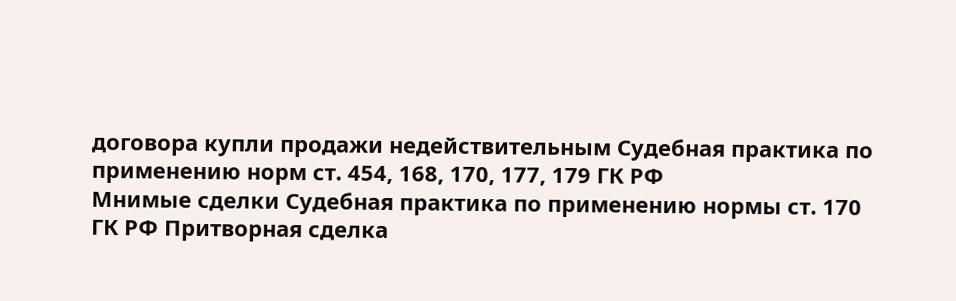договора купли продажи недействительным Судебная практика по применению норм ст. 454, 168, 170, 177, 179 ГК РФ
Мнимые сделки Судебная практика по применению нормы ст. 170 ГК РФ Притворная сделка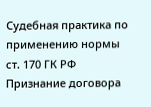Судебная практика по применению нормы ст. 170 ГК РФ Признание договора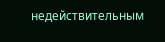недействительным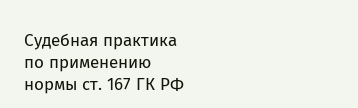Судебная практика по применению нормы ст. 167 ГК РФ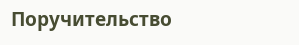Поручительство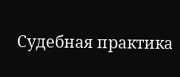Судебная практика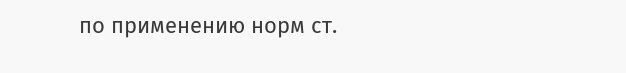по применению норм ст.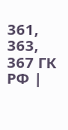361, 363, 367 ГК РФ |